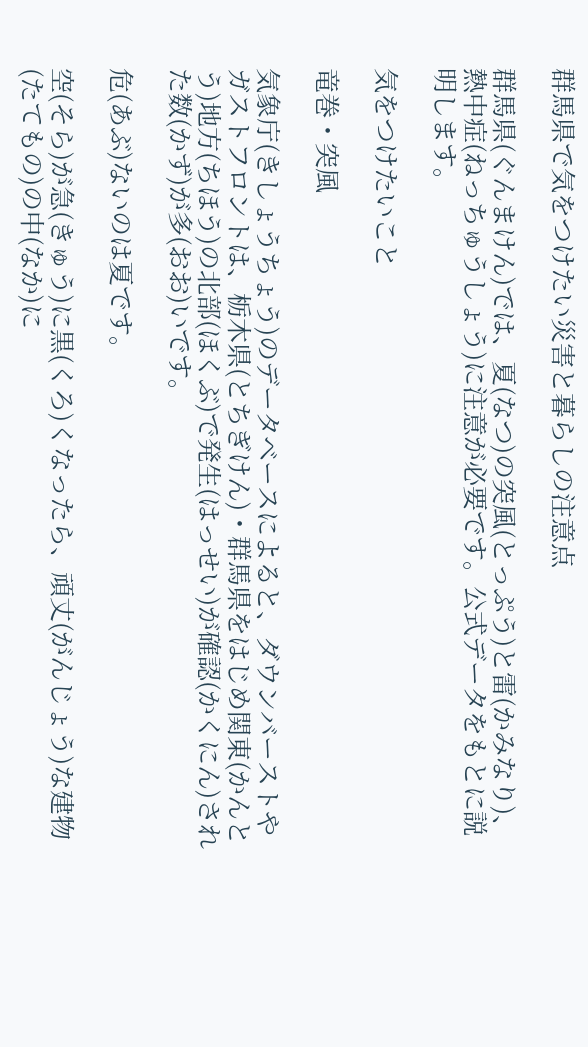群馬県で気をつけたい災害と暮らしの注意点

群馬県(ぐんまけん)では、夏(なつ)の突風(とっぷう)と雷(かみなり)、熱中症(ねっちゅうしょう)に注意が必要です。公式データをもとに説明します。

気をつけたいこと

竜巻・突風

気象庁(きしょうちょう)のデータベースによると、ダウンバーストやガストフロントは、栃木県(とちぎけん)・群馬県をはじめ関東(かんとう)地方(ちほう)の北部(ほくぶ)で発生(はっせい)が確認(かくにん)された数(かず)が多(おお)いです。

危(あぶ)ないのは夏です。

空(そら)が急(きゅう)に黒(くろ)くなったら、頑丈(がんじょう)な建物(たてもの)の中(なか)に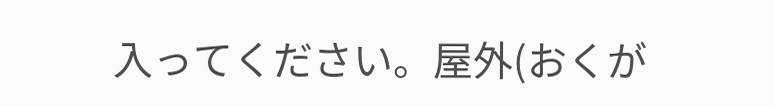入ってください。屋外(おくが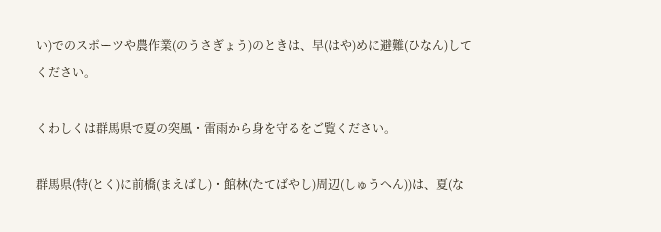い)でのスポーツや農作業(のうさぎょう)のときは、早(はや)めに避難(ひなん)してください。

くわしくは群馬県で夏の突風・雷雨から身を守るをご覧ください。

群馬県(特(とく)に前橋(まえばし)・館林(たてばやし)周辺(しゅうへん))は、夏(な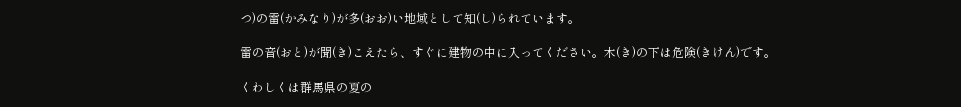つ)の雷(かみなり)が多(おお)い地域として知(し)られています。

雷の音(おと)が聞(き)こえたら、すぐに建物の中に入ってください。木(き)の下は危険(きけん)です。

くわしくは群馬県の夏の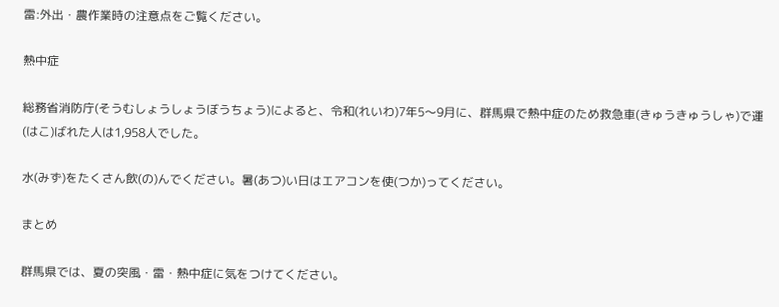雷:外出・農作業時の注意点をご覧ください。

熱中症

総務省消防庁(そうむしょうしょうぼうちょう)によると、令和(れいわ)7年5〜9月に、群馬県で熱中症のため救急車(きゅうきゅうしゃ)で運(はこ)ばれた人は1,958人でした。

水(みず)をたくさん飲(の)んでください。暑(あつ)い日はエアコンを使(つか)ってください。

まとめ

群馬県では、夏の突風・雷・熱中症に気をつけてください。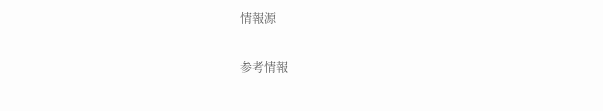情報源

参考情報